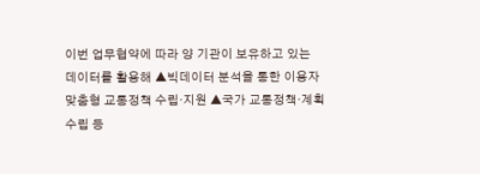이번 업무협약에 따라 양 기관이 보유하고 있는 데이터를 활용해 ▲빅데이터 분석을 통한 이용자 맞춤형 교통정책 수립·지원 ▲국가 교통정책·계획 수립 등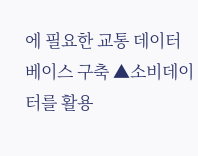에 필요한 교통 데이터베이스 구축 ▲소비데이터를 활용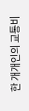한 개개인의 교통비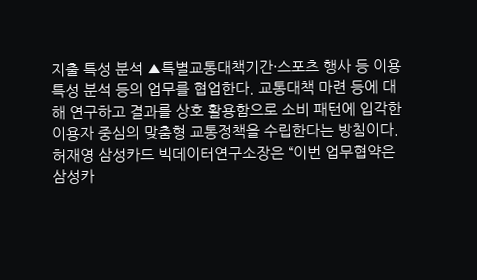지출 특성 분석 ▲특별교통대책기간·스포츠 행사 등 이용특성 분석 등의 업무를 협업한다. 교통대책 마련 등에 대해 연구하고 결과를 상호 활용함으로 소비 패턴에 입각한 이용자 중심의 맞춤형 교통정책을 수립한다는 방침이다.
허재영 삼성카드 빅데이터연구소장은 “이번 업무협약은 삼성카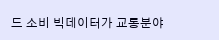드 소비 빅데이터가 교통분야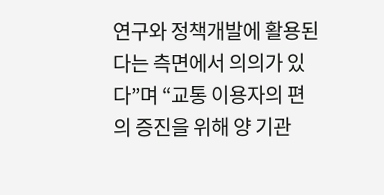연구와 정책개발에 활용된다는 측면에서 의의가 있다”며 “교통 이용자의 편의 증진을 위해 양 기관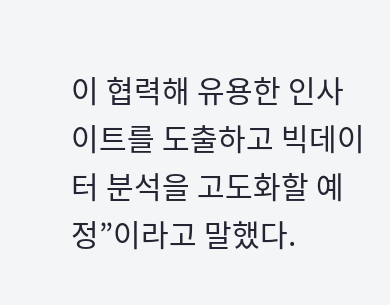이 협력해 유용한 인사이트를 도출하고 빅데이터 분석을 고도화할 예정”이라고 말했다.